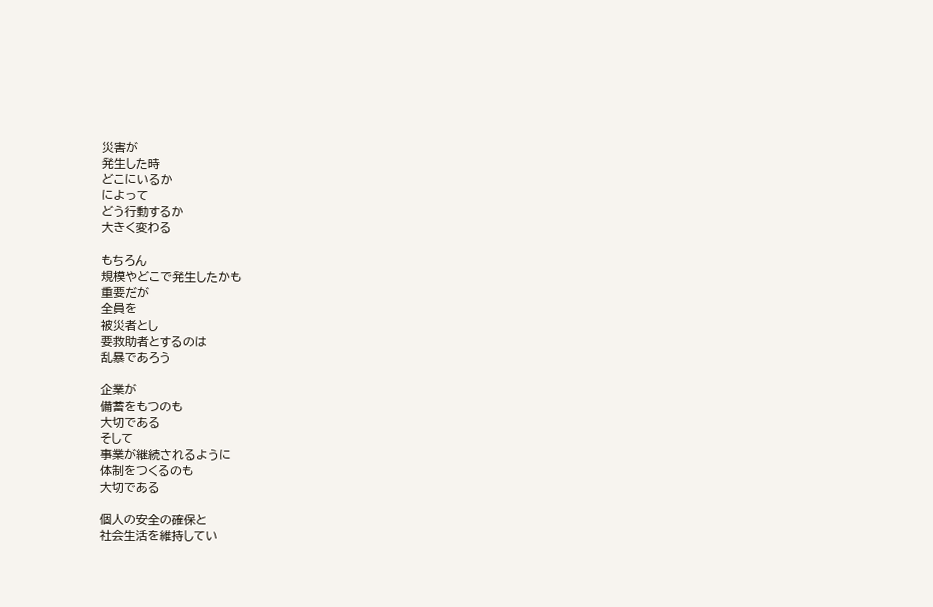災害が
発生した時
どこにいるか
によって
どう行動するか
大きく変わる

もちろん
規模やどこで発生したかも
重要だが
全員を
被災者とし
要救助者とするのは
乱暴であろう

企業が
備蓄をもつのも
大切である
そして
事業が継続されるように
体制をつくるのも
大切である

個人の安全の確保と
社会生活を維持してい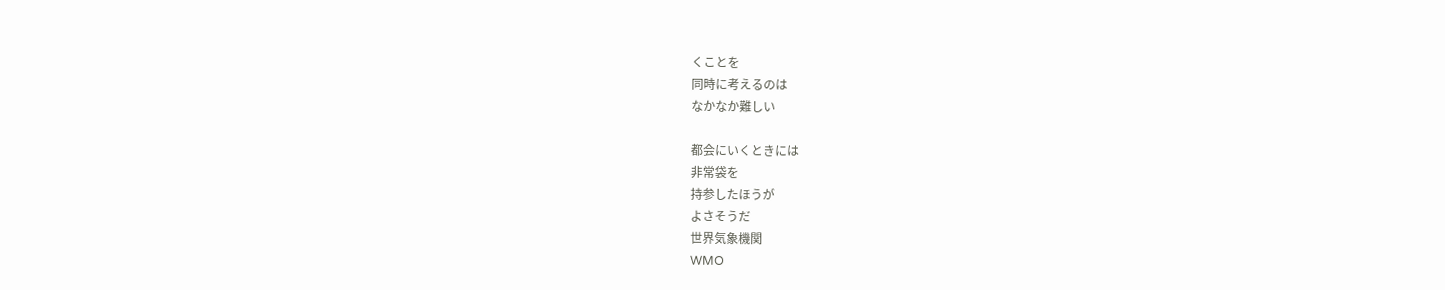くことを
同時に考えるのは
なかなか難しい

都会にいくときには
非常袋を
持参したほうが
よさそうだ
世界気象機関
WMO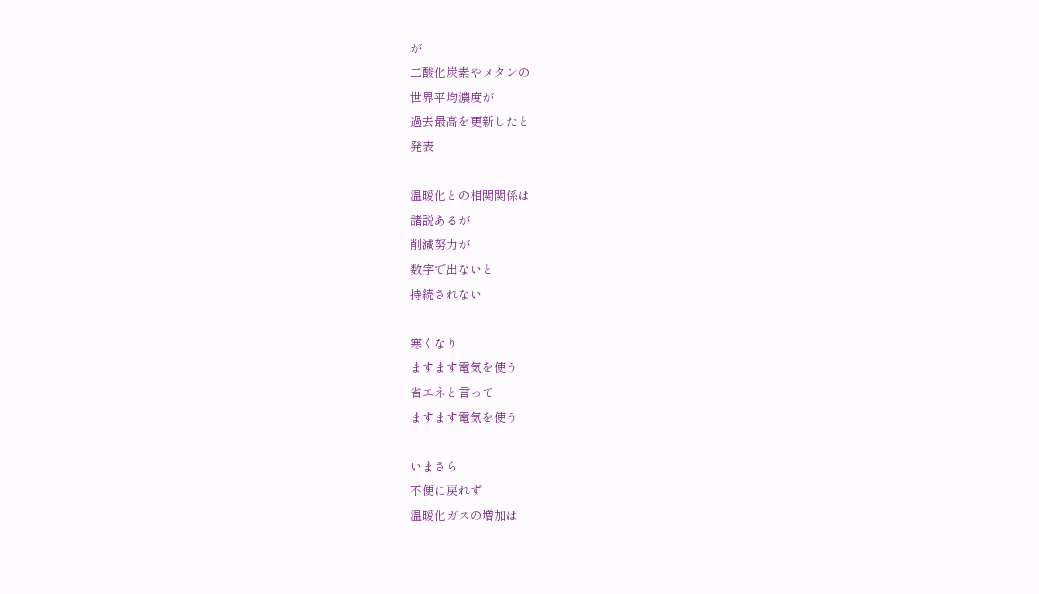が
二酸化炭素やメタンの
世界平均濃度が
過去最高を更新したと
発表

温暖化との相関関係は
諸説あるが
削減努力が
数字で出ないと
持続されない

寒くなり
ますます電気を使う
省エネと言って
ますます電気を使う

いまさら
不便に戻れず
温暖化ガスの増加は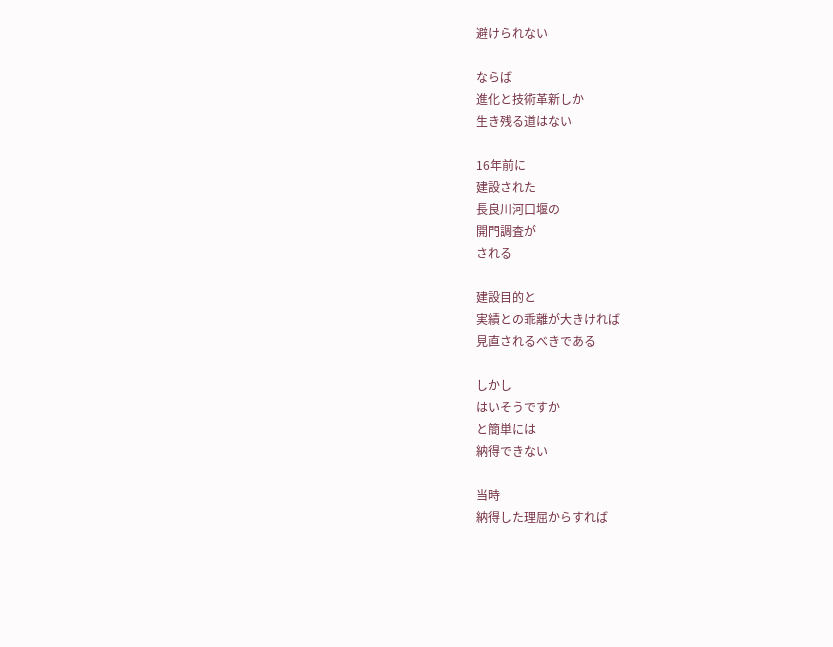避けられない

ならば
進化と技術革新しか
生き残る道はない

16年前に
建設された
長良川河口堰の
開門調査が
される

建設目的と
実績との乖離が大きければ
見直されるべきである

しかし
はいそうですか
と簡単には
納得できない

当時
納得した理屈からすれば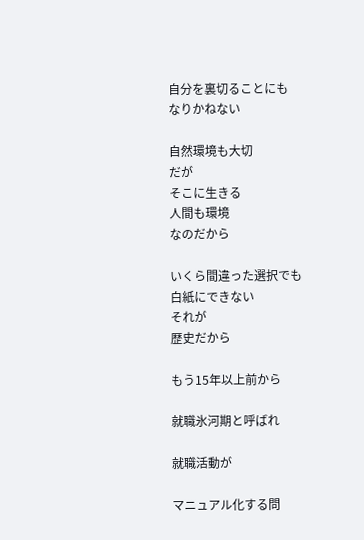自分を裏切ることにも
なりかねない

自然環境も大切
だが
そこに生きる
人間も環境
なのだから

いくら間違った選択でも
白紙にできない
それが
歴史だから

もう15年以上前から

就職氷河期と呼ばれ

就職活動が

マニュアル化する問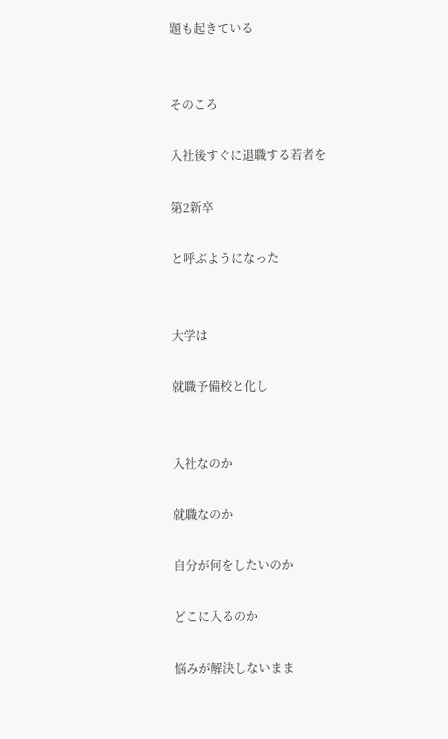題も起きている


そのころ

入社後すぐに退職する若者を

第2新卒

と呼ぶようになった


大学は

就職予備校と化し


入社なのか

就職なのか

自分が何をしたいのか

どこに入るのか

悩みが解決しないまま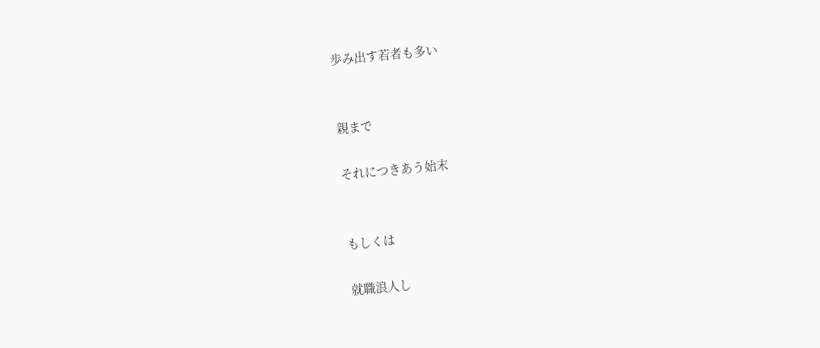歩み出す若者も多い


親まで

それにつきあう始末


もしくは

就職浪人し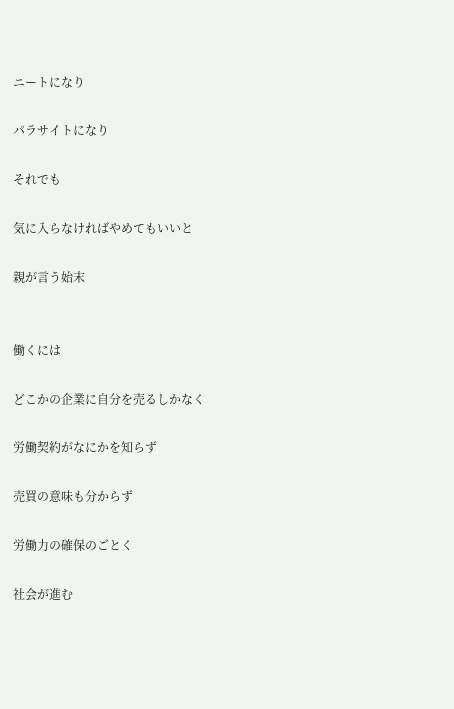ニートになり

パラサイトになり

それでも

気に入らなければやめてもいいと

親が言う始末


働くには

どこかの企業に自分を売るしかなく

労働契約がなにかを知らず

売買の意味も分からず

労働力の確保のごとく

社会が進む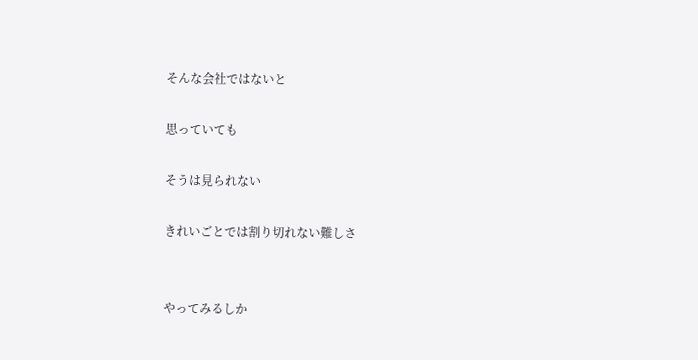そんな会社ではないと

思っていても

そうは見られない

きれいごとでは割り切れない難しさ


やってみるしか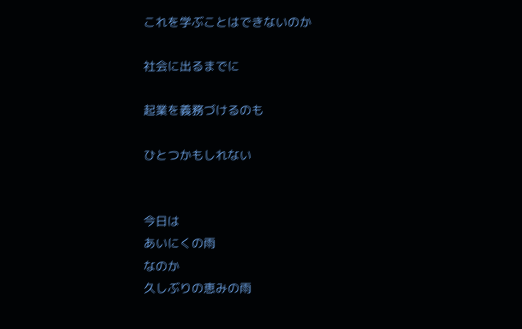これを学ぶことはできないのか

社会に出るまでに

起業を義務づけるのも

ひとつかもしれない


今日は
あいにくの雨
なのか
久しぶりの恵みの雨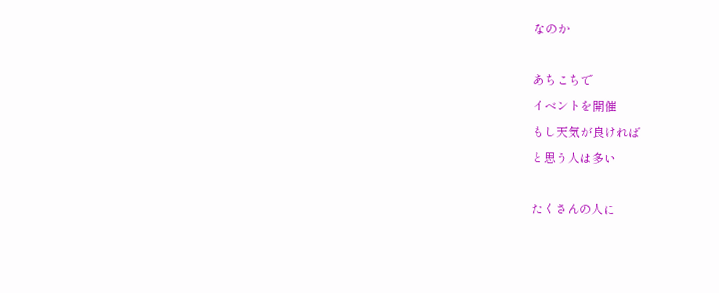なのか

あちこちで
イベントを開催
もし天気が良ければ
と思う人は多い

たくさんの人に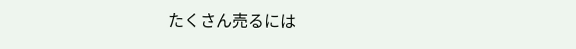たくさん売るには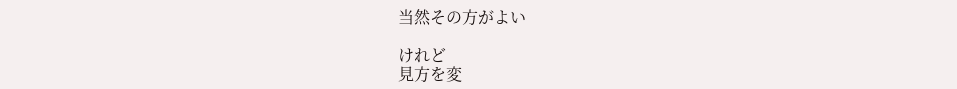当然その方がよい

けれど
見方を変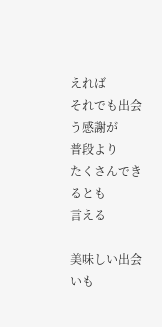えれば
それでも出会う感謝が
普段より
たくさんできるとも
言える

美味しい出会いも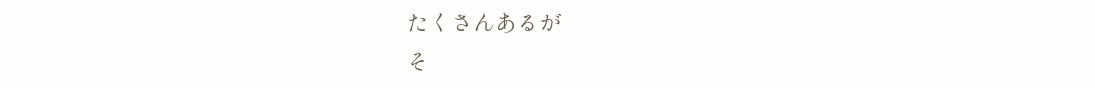たくさんあるが
そ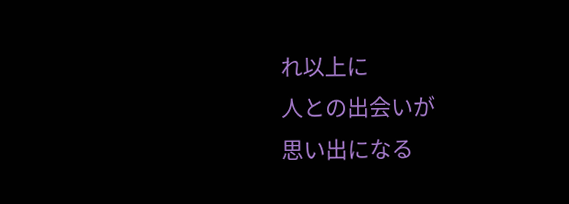れ以上に
人との出会いが
思い出になる